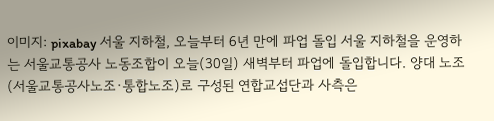이미지: pixabay 서울 지하철, 오늘부터 6년 만에 파업 돌입 서울 지하철을 운영하는 서울교통공사 노동조합이 오늘(30일) 새벽부터 파업에 돌입합니다. 양대 노조(서울교통공사노조·통합노조)로 구성된 연합교섭단과 사측은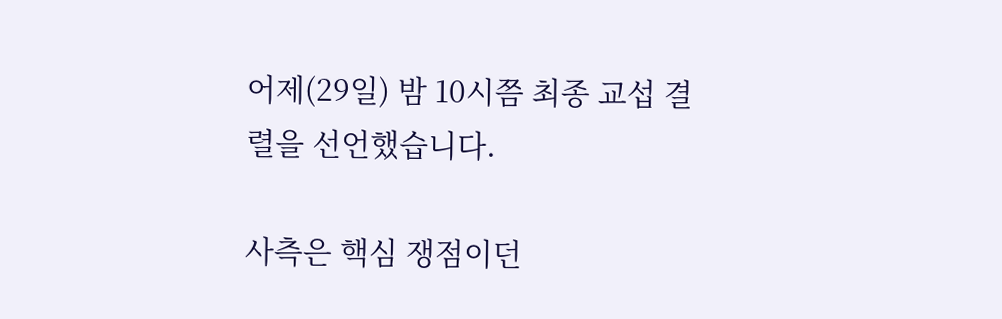어제(29일) 밤 10시쯤 최종 교섭 결렬을 선언했습니다.

사측은 핵심 쟁점이던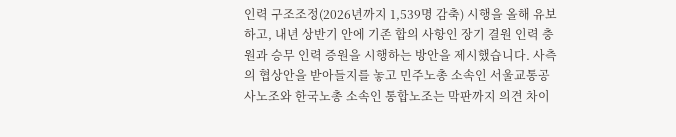인력 구조조정(2026년까지 1,539명 감축) 시행을 올해 유보하고, 내년 상반기 안에 기존 합의 사항인 장기 결원 인력 충원과 승무 인력 증원을 시행하는 방안을 제시했습니다. 사측의 협상안을 받아들지를 놓고 민주노총 소속인 서울교통공사노조와 한국노총 소속인 통합노조는 막판까지 의견 차이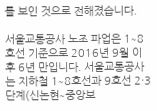를 보인 것으로 전해졌습니다.

서울교통공사 노조 파업은 1∼8호선 기준으로 2016년 9월 이후 6년 만입니다. 서울교통공사는 지하철 1∼8호선과 9호선 2·3단계(신논현∼중앙보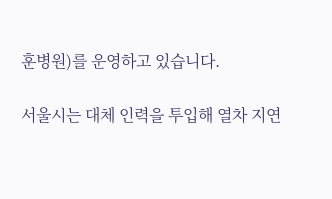훈병원)를 운영하고 있습니다.

서울시는 대체 인력을 투입해 열차 지연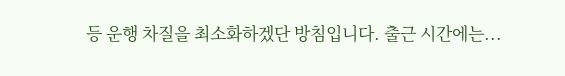등 운행 차질을 최소화하겠단 방침입니다. 출근 시간에는...